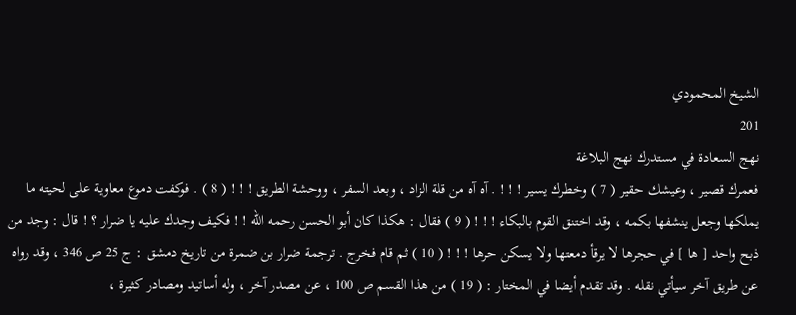الشيخ المحمودي
201
نهج السعادة في مستدرك نهج البلاغة
فعمرك قصير ، وعيشك حقير ( 7 ) وخطرك يسير ! ! ! . آه آه من قلة الزاد ، وبعد السفر ، ووحشة الطريق ! ! ! ( 8 ) . فوكفت دموع معاوية على لحيته ما يملكها وجعل ينشفها بكمه ، وقد اختنق القوم بالبكاء ! ! ! ( 9 ) فقال : هكذا كان أبو الحسن رحمه الله ! ! فكيف وجدك عليه يا ضرار ؟ ! قال : وجد من ذبح واحد [ ها ] في حجرها لا يرقأ دمعتها ولا يسكن حرها ! ! ! ( 10 ) ثم قام فخرج . ترجمة ضرار بن ضمرة من تاريخ دمشق : ج 25 ص 346 ، وقد رواه عن طريق آخر سيأتي نقله . وقد تقدم أيضا في المختار : ( 19 ) من هذا القسم ص 100 ، عن مصدر آخر ، وله أساتيد ومصادر كثيرة ،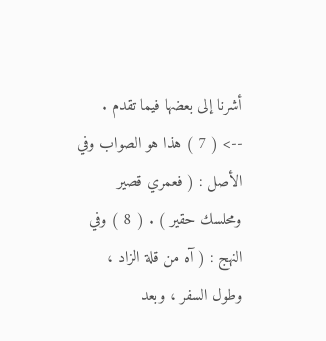أشرنا إلى بعضها فيما تقدم .
--> ( 7 ) هذا هو الصواب وفي الأصل : ( فعمري قصير ومحلسك حقير ) . ( 8 ) وفي النهج : ( آه من قلة الزاد ، وطول السفر ، وبعد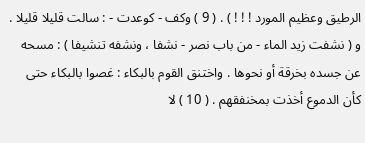الرطيق وعظيم المورد ! ! ! ) . ( 9 ) وكف - كوعدت - : سالت قليلا قليلا . و ( نشفت زيد الماء - من باب نصر - نشفا ، ونشفه تنشيفا ) : مسحه عن جسده بخرقة أو نحوها . واختنق القوم بالبكاء : غصوا بالبكاء حتى كأن الدموع أخذت بمخنفقهم . ( 10 ) لا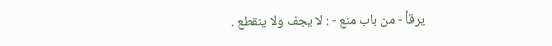يرقأ - من باب منع - : لا يجف ولا ينقطع .